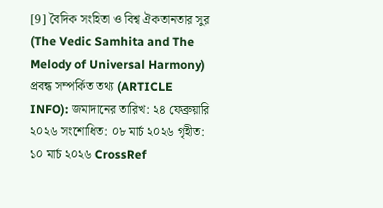[9] বৈদিক সংহিতা ও বিশ্ব ঐকতানতার সুর (The Vedic Samhita and The Melody of Universal Harmony)
প্রবন্ধ সম্পর্কিত তথ্য (ARTICLE INFO): জমাদানের তারিখ: ২৪ ফেব্রুয়ারি ২০২৬ সংশোধিত: ০৮ মার্চ ২০২৬ গৃহীত: ১০ মার্চ ২০২৬ CrossRef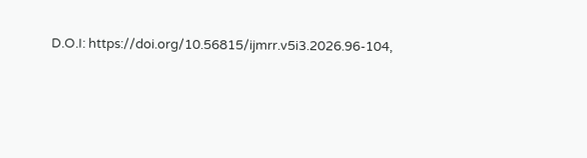D.O.I: https://doi.org/10.56815/ijmrr.v5i3.2026.96-104,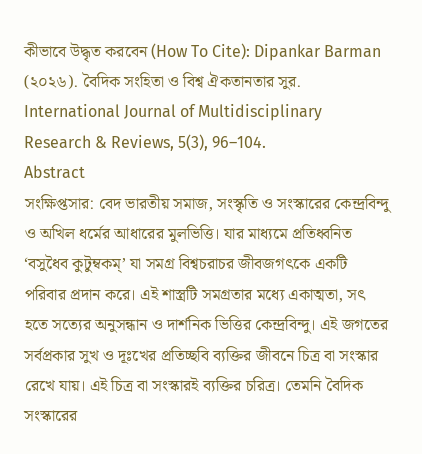কীভাবে উদ্ধৃত করবেন (How To Cite): Dipankar Barman (২০২৬). বৈদিক সংহিতা ও বিশ্ব ঐকতানতার সুর. International Journal of Multidisciplinary Research & Reviews, 5(3), 96–104.
Abstract
সংক্ষিপ্তসার: বেদ ভারতীয় সমাজ, সংস্কৃতি ও সংস্কারের কেন্দ্রবিন্দু ও অখিল ধর্মের আধারের মুলভিত্তি। যার মাধ্যমে প্রতিধ্বনিত ‘বসুধৈব কুটুম্বকম্’ যা সমগ্র বিশ্বচরাচর জীবজগৎকে একটি পরিবার প্রদান করে। এই শাস্ত্রটি সমগ্রতার মধ্যে একাত্মতা, সৎ হতে সত্যের অনুসন্ধান ও দার্শনিক ভিত্তির কেন্দ্রবিন্দু। এই জগতের সর্বপ্রকার সুখ ও দূঃখের প্রতিচ্ছবি ব্যক্তির জীবনে চিত্র বা সংস্কার রেখে যায়। এই চিত্র বা সংস্কারই ব্যক্তির চরিত্র। তেমনি বৈদিক সংস্কারের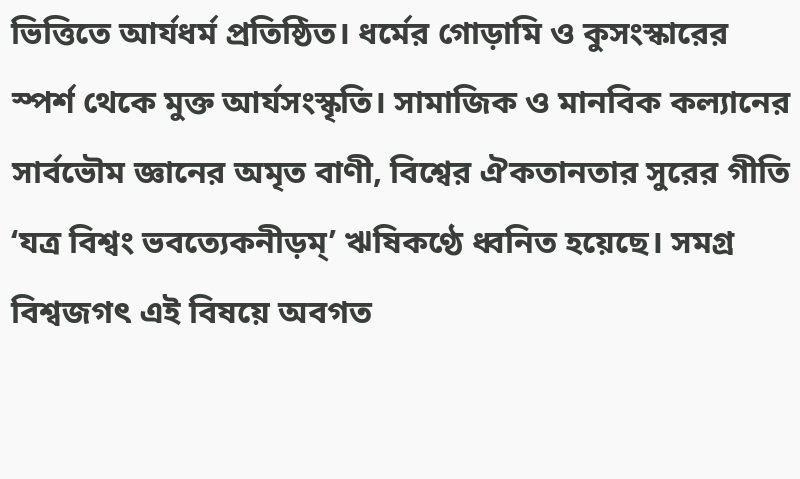ভিত্তিতে আর্যধর্ম প্রতিষ্ঠিত। ধর্মের গোড়ামি ও কুসংস্কারের স্পর্শ থেকে মুক্ত আর্যসংস্কৃতি। সামাজিক ও মানবিক কল্যানের সার্বভৌম জ্ঞানের অমৃত বাণী, বিশ্বের ঐকতানতার সুরের গীতি ‘যত্র বিশ্বং ভবত্যেকনীড়ম্’ ঋষিকণ্ঠে ধ্বনিত হয়েছে। সমগ্র বিশ্বজগৎ এই বিষয়ে অবগত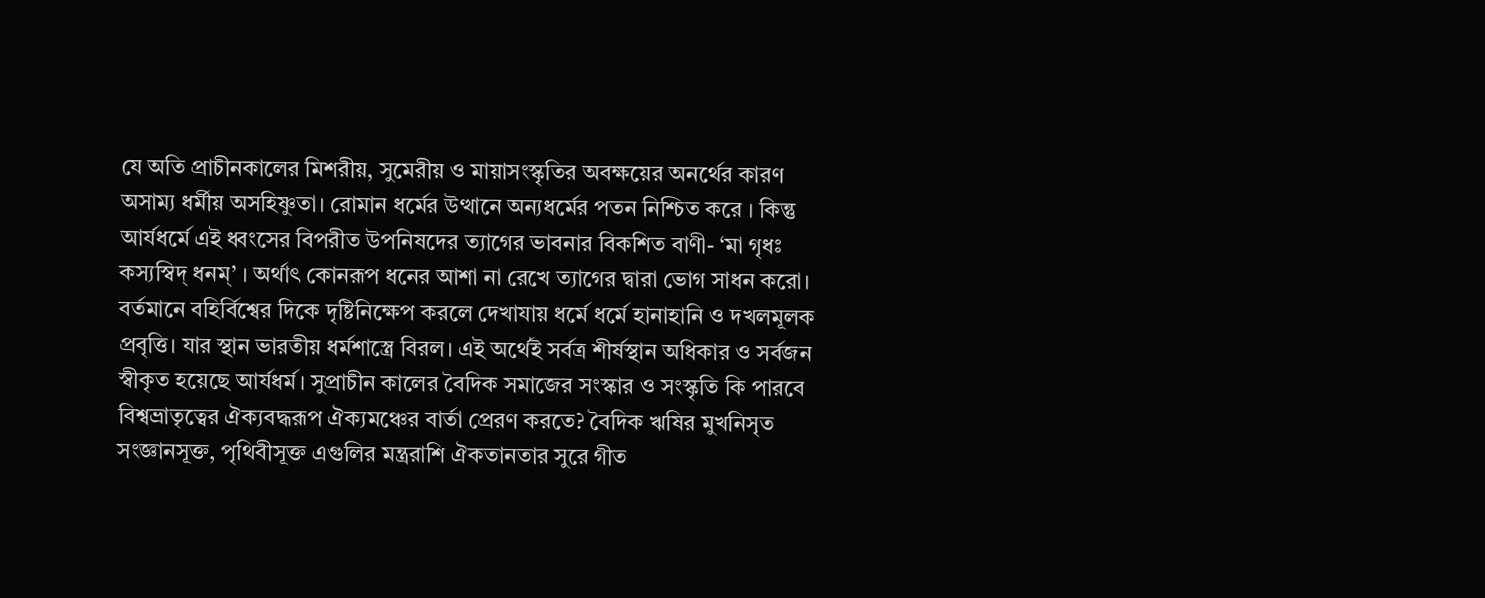যে অতি প্রাচীনকালের মিশরীয়, সুমেরীয় ও মায়াসংস্কৃতির অবক্ষয়ের অনর্থের কারণ অসাম্য ধর্মীয় অসহিষ্ণুতা। রোমান ধর্মের উত্থানে অন্যধর্মের পতন নিশ্চিত করে । কিন্তু আর্যধর্মে এই ধ্বংসের বিপরীত উপনিষদের ত্যাগের ভাবনার বিকশিত বাণী- ‘মা গৃধঃ কস্যস্বিদ্ ধনম্’ । অর্থাৎ কোনরূপ ধনের আশা না রেখে ত্যাগের দ্বারা ভোগ সাধন করো। বর্তমানে বহির্বিশ্বের দিকে দৃষ্টিনিক্ষেপ করলে দেখাযায় ধর্মে ধর্মে হানাহানি ও দখলমূলক প্রবৃত্তি। যার স্থান ভারতীয় ধর্মশাস্ত্রে বিরল। এই অর্থেই সর্বত্র শীর্ষস্থান অধিকার ও সর্বজন স্বীকৃত হয়েছে আর্যধর্ম। সুপ্রাচীন কালের বৈদিক সমাজের সংস্কার ও সংস্কৃতি কি পারবে বিশ্বভ্রাতৃত্বের ঐক্যবদ্ধরূপ ঐক্যমঞ্চের বার্তা প্রেরণ করতে? বৈদিক ঋষির মুখনিসৃত সংজ্ঞানসূক্ত, পৃথিবীসূক্ত এগুলির মন্ত্ররাশি ঐকতানতার সুরে গীত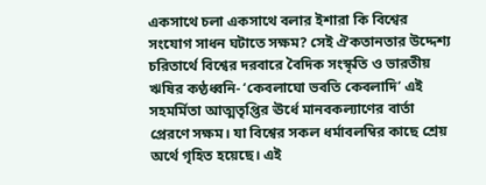একসাথে চলা একসাথে বলার ইশারা কি বিশ্বের সংযোগ সাধন ঘটাতে সক্ষম? সেই ঐকতানতার উদ্দেশ্য চরিতার্থে বিশ্বের দরবারে বৈদিক সংস্কৃতি ও ভারতীয় ঋষির কণ্ঠধ্বনি- ‘কেবলাঘো ভবতি কেবলাদি’ এই সহমর্মিতা আত্মতৃপ্তির ঊর্ধে মানবকল্যাণের বার্তা প্রেরণে সক্ষম। যা বিশ্বের সকল ধর্মাবলম্বির কাছে শ্রেয় অর্থে গৃহিত হয়েছে। এই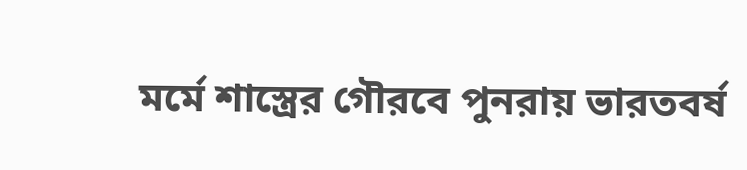মর্মে শাস্ত্রের গৌরবে পুনরায় ভারতবর্ষ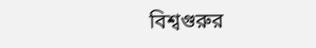বিশ্বগুরুর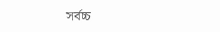সর্বচ্চ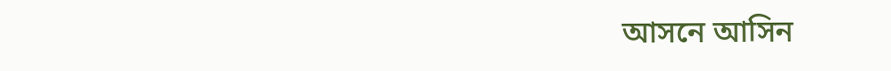আসনে আসিন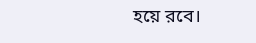হয়ে রবে।